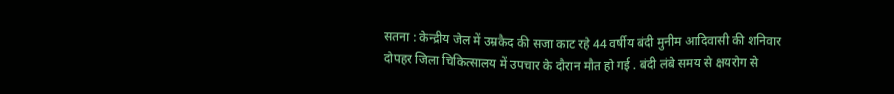सतना : केन्द्रीय जेल में उम्रकैद की सजा काट रहे 44 वर्षीय बंदी मुनीम आदिवासी की शनिवार दोपहर जिला चिकित्सालय में उपचार के दौरान मौत हो गई . बंदी लंबे समय से क्षयरोग से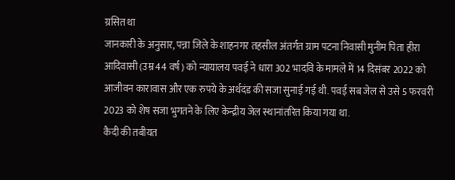ग्रसित था
जानकारी के अनुसार, पन्ना जिले के शाहनगर तहसील अंतर्गत ग्राम पटना निवासी मुनीम पिता हीरा आदिवासी (उम्र 44 वर्ष) को न्यायालय पवई ने धारा 302 भादवि के मामले में 14 दिसंबर 2022 को आजीवन कारावास और एक रुपये के अर्थदंड की सजा सुनाई गई थी. पवई सब जेल से उसे 5 फरवरी 2023 को शेष सजा भुगतने के लिए केन्द्रीय जेल स्थानांतरित किया गया था.
कैदी की तबीयत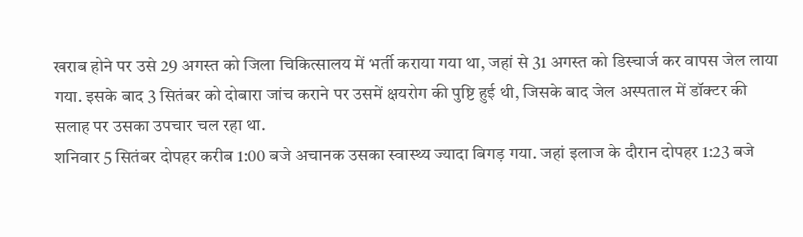खराब होने पर उसे 29 अगस्त को जिला चिकित्सालय में भर्ती कराया गया था, जहां से 31 अगस्त को डिस्चार्ज कर वापस जेल लाया गया. इसके बाद 3 सितंबर को दोबारा जांच कराने पर उसमें क्षयरोग की पुष्टि हुई थी, जिसके बाद जेल अस्पताल में डॉक्टर की सलाह पर उसका उपचार चल रहा था.
शनिवार 5 सितंबर दोपहर करीब 1:00 बजे अचानक उसका स्वास्थ्य ज्यादा बिगड़ गया. जहां इलाज के दौरान दोपहर 1:23 बजे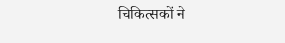चिकित्सकों ने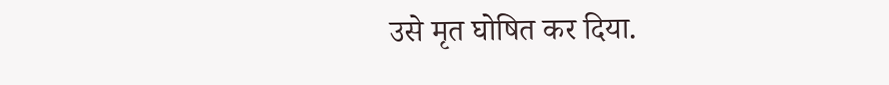उसे मृत घोषित कर दिया.